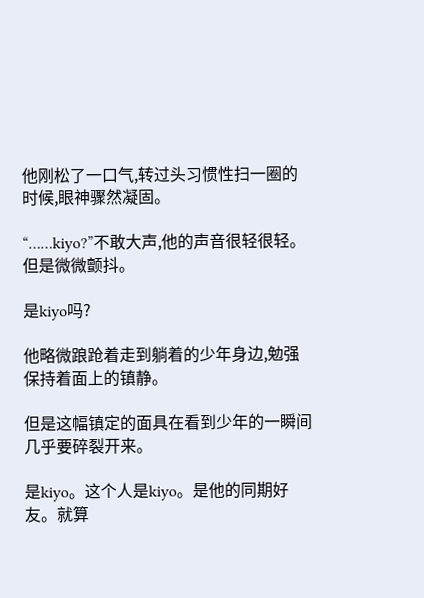他刚松了一口气,转过头习惯性扫一圈的时候,眼神骤然凝固。

“……kiyo?”不敢大声,他的声音很轻很轻。但是微微颤抖。

是kiyo吗?

他略微踉跄着走到躺着的少年身边,勉强保持着面上的镇静。

但是这幅镇定的面具在看到少年的一瞬间几乎要碎裂开来。

是kiyo。这个人是kiyo。是他的同期好友。就算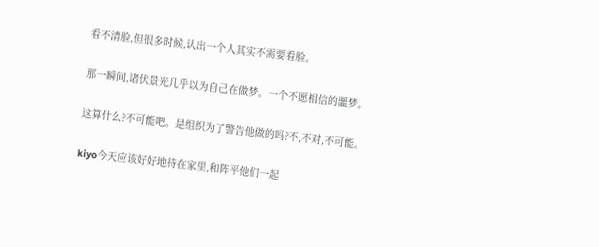看不清脸,但很多时候,认出一个人其实不需要看脸。

那一瞬间,诸伏景光几乎以为自己在做梦。一个不愿相信的噩梦。

这算什么?不可能吧。是组织为了警告他做的吗?不,不对,不可能。

kiyo今天应该好好地待在家里,和阵平他们一起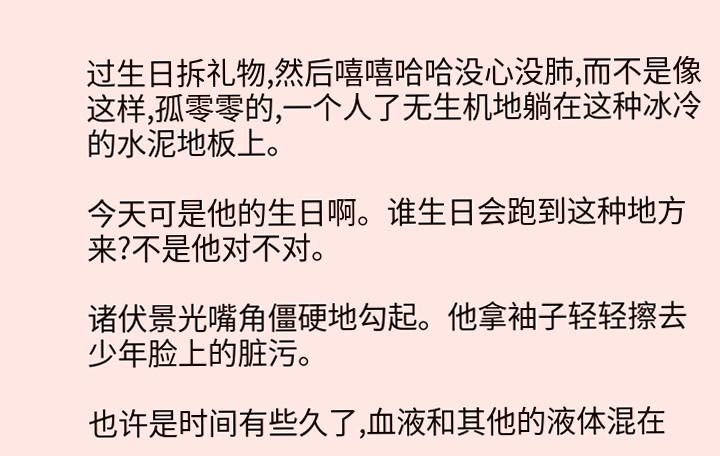过生日拆礼物,然后嘻嘻哈哈没心没肺,而不是像这样,孤零零的,一个人了无生机地躺在这种冰冷的水泥地板上。

今天可是他的生日啊。谁生日会跑到这种地方来?不是他对不对。

诸伏景光嘴角僵硬地勾起。他拿袖子轻轻擦去少年脸上的脏污。

也许是时间有些久了,血液和其他的液体混在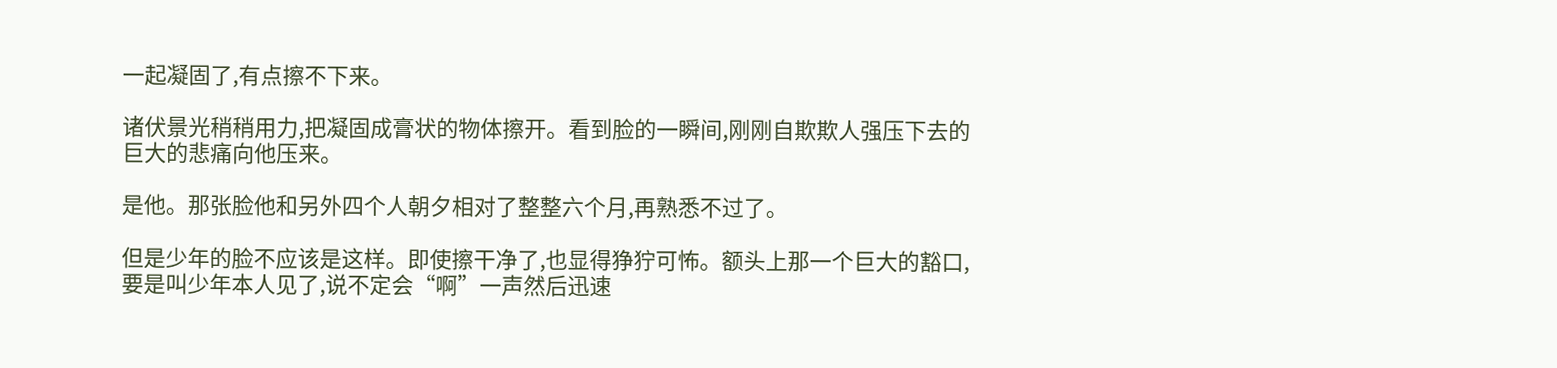一起凝固了,有点擦不下来。

诸伏景光稍稍用力,把凝固成膏状的物体擦开。看到脸的一瞬间,刚刚自欺欺人强压下去的巨大的悲痛向他压来。

是他。那张脸他和另外四个人朝夕相对了整整六个月,再熟悉不过了。

但是少年的脸不应该是这样。即使擦干净了,也显得狰狞可怖。额头上那一个巨大的豁口,要是叫少年本人见了,说不定会“啊”一声然后迅速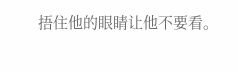捂住他的眼睛让他不要看。